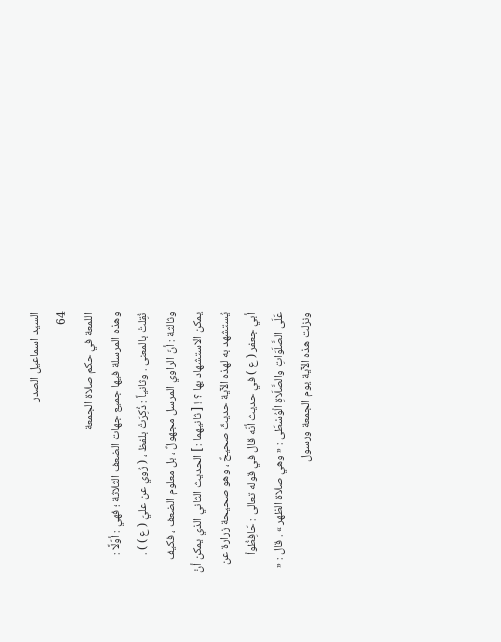السيد اسماعيل الصدر
64
اللمعة في حكم صلاة الجمعة
وهذه المرسلة فيها جميع جهات الضعف الثلاثة ؛ فهي : أوّلًا : نُقِلتْ بالمعنى . وثانياً : ذُكِرَتْ بلفظ ، ( رُوي عن عليّ ( ع ) ) . وثالثة : أنّ الراوي المرسل مجهولٌ ، بل معلوم الضعف ، فكيف يمكن الاستشهاد بها ؟ ! [ ثانيهما : ] الحديث الثاني الذي يمكن أنْ يُستشهد به لهذه الآية حديثٌ صحيحٌ ، وهو صحيحة زرارة عن أبي جعفر ( ع ) في حديث أنّه قال في قوله تعالى : حَافِظُواْ عَلَى الصَّلَوَاتِ والصَّلَاةِ الْوُسْطَى : « وهي صلاة الظهر » . قال : « ونزلت هذه الآية يوم الجمعة ورسول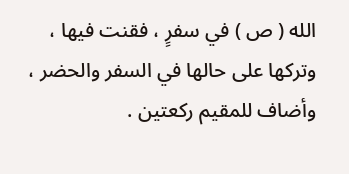الله ( ص ) في سفرٍ ، فقنت فيها ، وتركها على حالها في السفر والحضر ، وأضاف للمقيم ركعتين .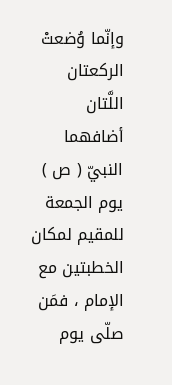وإنّما وُضعتْ الركعتان اللَّتان أضافهما النبيّ ( ص ) يوم الجمعة للمقيم لمكان الخطبتين مع الإمام ، فمَن صلّى يوم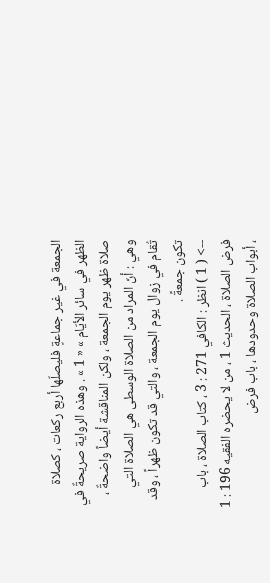الجمعة في غير جماعةٍ فليصلّها أربع ركعات ، كصلاة الظهر في سائر الأيّام » « 1 » . وهذه الرواية صريحةٌ في صلاة ظهر يوم الجمعة ، ولكن المناقشة أيضاً واضحةٌ ، وهي : أنّ المراد من الصلاة الوسطى هي الصلاة التي تُقام في زوال يوم الجمعة ، والتي قد تكون ظهراً ، وقد تكون جمعةً .
--> ( 1 ) انظر : الكافي 271 : 3 ، كتاب الصلاة ، باب فرض الصلاة ، الحديث 1 ، من لا يحضره الفقيه 196 : 1 ، أبواب الصلاة وحدودها ، باب فرض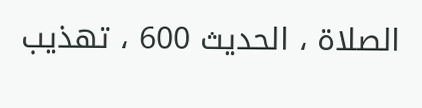الصلاة ، الحديث 600 ، تهذيب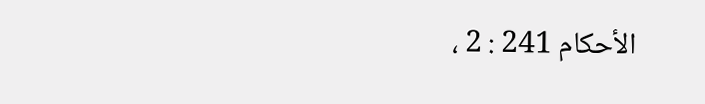الأحكام 241 : 2 ،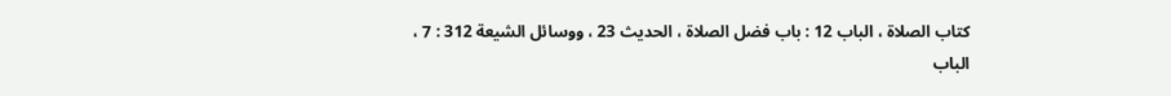كتاب الصلاة ، الباب 12 : باب فضل الصلاة ، الحديث 23 ، ووسائل الشيعة 312 : 7 ، الباب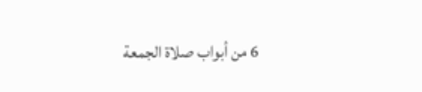6 من أبواب صلاة الجمعة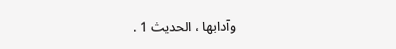وآدابها ، الحديث 1 .